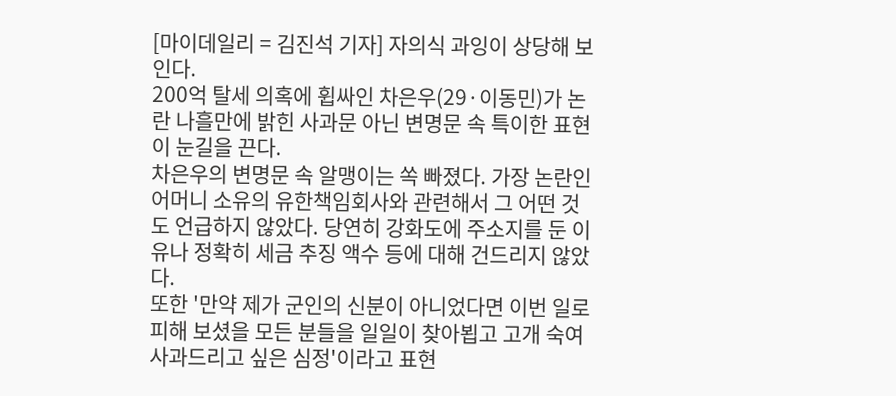[마이데일리 = 김진석 기자] 자의식 과잉이 상당해 보인다.
200억 탈세 의혹에 휩싸인 차은우(29·이동민)가 논란 나흘만에 밝힌 사과문 아닌 변명문 속 특이한 표현이 눈길을 끈다.
차은우의 변명문 속 알맹이는 쏙 빠졌다. 가장 논란인 어머니 소유의 유한책임회사와 관련해서 그 어떤 것도 언급하지 않았다. 당연히 강화도에 주소지를 둔 이유나 정확히 세금 추징 액수 등에 대해 건드리지 않았다.
또한 '만약 제가 군인의 신분이 아니었다면 이번 일로 피해 보셨을 모든 분들을 일일이 찾아뵙고 고개 숙여 사과드리고 싶은 심정'이라고 표현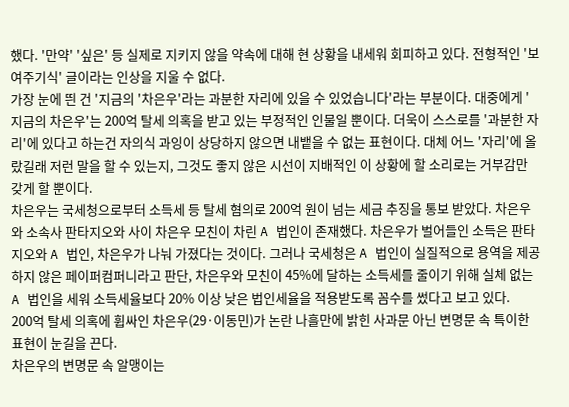했다. '만약' '싶은' 등 실제로 지키지 않을 약속에 대해 현 상황을 내세워 회피하고 있다. 전형적인 '보여주기식' 글이라는 인상을 지울 수 없다.
가장 눈에 띈 건 '지금의 '차은우'라는 과분한 자리에 있을 수 있었습니다'라는 부분이다. 대중에게 '지금의 차은우'는 200억 탈세 의혹을 받고 있는 부정적인 인물일 뿐이다. 더욱이 스스로를 '과분한 자리'에 있다고 하는건 자의식 과잉이 상당하지 않으면 내뱉을 수 없는 표현이다. 대체 어느 '자리'에 올랐길래 저런 말을 할 수 있는지, 그것도 좋지 않은 시선이 지배적인 이 상황에 할 소리로는 거부감만 갖게 할 뿐이다.
차은우는 국세청으로부터 소득세 등 탈세 혐의로 200억 원이 넘는 세금 추징을 통보 받았다. 차은우와 소속사 판타지오와 사이 차은우 모친이 차린 A 법인이 존재했다. 차은우가 벌어들인 소득은 판타지오와 A 법인, 차은우가 나눠 가졌다는 것이다. 그러나 국세청은 A 법인이 실질적으로 용역을 제공하지 않은 페이퍼컴퍼니라고 판단, 차은우와 모친이 45%에 달하는 소득세를 줄이기 위해 실체 없는 A 법인을 세워 소득세율보다 20% 이상 낮은 법인세율을 적용받도록 꼼수를 썼다고 보고 있다.
200억 탈세 의혹에 휩싸인 차은우(29·이동민)가 논란 나흘만에 밝힌 사과문 아닌 변명문 속 특이한 표현이 눈길을 끈다.
차은우의 변명문 속 알맹이는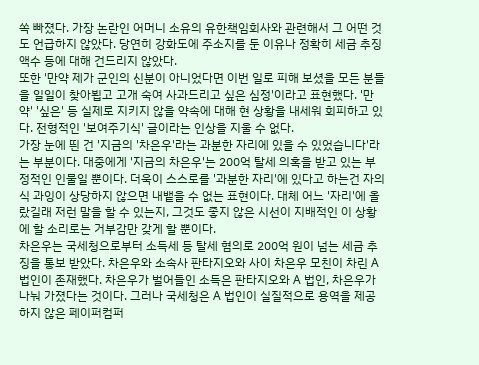쏙 빠졌다. 가장 논란인 어머니 소유의 유한책임회사와 관련해서 그 어떤 것도 언급하지 않았다. 당연히 강화도에 주소지를 둔 이유나 정확히 세금 추징 액수 등에 대해 건드리지 않았다.
또한 '만약 제가 군인의 신분이 아니었다면 이번 일로 피해 보셨을 모든 분들을 일일이 찾아뵙고 고개 숙여 사과드리고 싶은 심정'이라고 표현했다. '만약' '싶은' 등 실제로 지키지 않을 약속에 대해 현 상황을 내세워 회피하고 있다. 전형적인 '보여주기식' 글이라는 인상을 지울 수 없다.
가장 눈에 띈 건 '지금의 '차은우'라는 과분한 자리에 있을 수 있었습니다'라는 부분이다. 대중에게 '지금의 차은우'는 200억 탈세 의혹을 받고 있는 부정적인 인물일 뿐이다. 더욱이 스스로를 '과분한 자리'에 있다고 하는건 자의식 과잉이 상당하지 않으면 내뱉을 수 없는 표현이다. 대체 어느 '자리'에 올랐길래 저런 말을 할 수 있는지, 그것도 좋지 않은 시선이 지배적인 이 상황에 할 소리로는 거부감만 갖게 할 뿐이다.
차은우는 국세청으로부터 소득세 등 탈세 혐의로 200억 원이 넘는 세금 추징을 통보 받았다. 차은우와 소속사 판타지오와 사이 차은우 모친이 차린 A 법인이 존재했다. 차은우가 벌어들인 소득은 판타지오와 A 법인, 차은우가 나눠 가졌다는 것이다. 그러나 국세청은 A 법인이 실질적으로 용역을 제공하지 않은 페이퍼컴퍼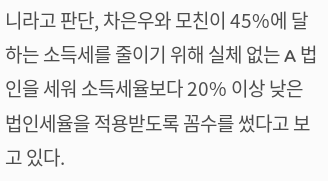니라고 판단, 차은우와 모친이 45%에 달하는 소득세를 줄이기 위해 실체 없는 A 법인을 세워 소득세율보다 20% 이상 낮은 법인세율을 적용받도록 꼼수를 썼다고 보고 있다.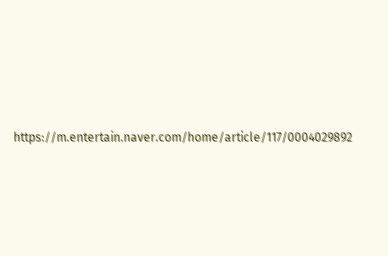https://m.entertain.naver.com/home/article/117/0004029892